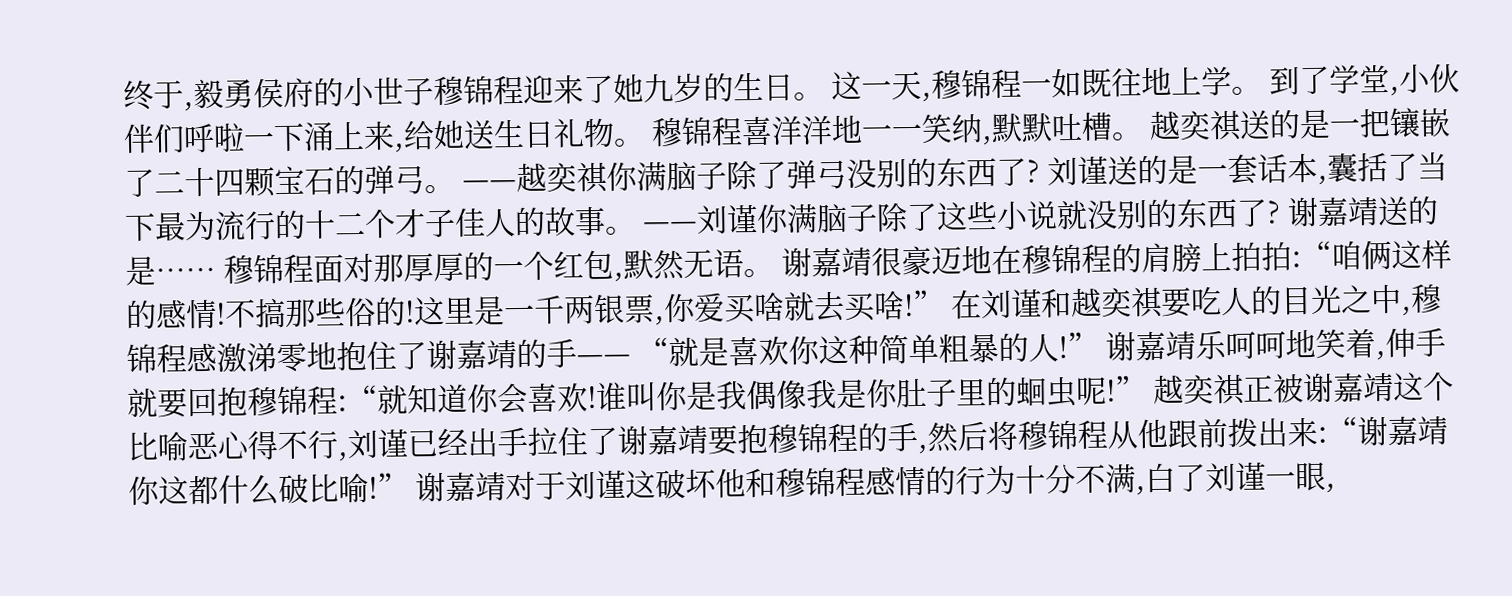终于,毅勇侯府的小世子穆锦程迎来了她九岁的生日。 这一天,穆锦程一如既往地上学。 到了学堂,小伙伴们呼啦一下涌上来,给她送生日礼物。 穆锦程喜洋洋地一一笑纳,默默吐槽。 越奕祺送的是一把镶嵌了二十四颗宝石的弹弓。 ——越奕祺你满脑子除了弹弓没别的东西了? 刘谨送的是一套话本,囊括了当下最为流行的十二个才子佳人的故事。 ——刘谨你满脑子除了这些小说就没别的东西了? 谢嘉靖送的是…… 穆锦程面对那厚厚的一个红包,默然无语。 谢嘉靖很豪迈地在穆锦程的肩膀上拍拍:“咱俩这样的感情!不搞那些俗的!这里是一千两银票,你爱买啥就去买啥!” 在刘谨和越奕祺要吃人的目光之中,穆锦程感激涕零地抱住了谢嘉靖的手—— “就是喜欢你这种简单粗暴的人!” 谢嘉靖乐呵呵地笑着,伸手就要回抱穆锦程:“就知道你会喜欢!谁叫你是我偶像我是你肚子里的蛔虫呢!” 越奕祺正被谢嘉靖这个比喻恶心得不行,刘谨已经出手拉住了谢嘉靖要抱穆锦程的手,然后将穆锦程从他跟前拨出来:“谢嘉靖你这都什么破比喻!” 谢嘉靖对于刘谨这破坏他和穆锦程感情的行为十分不满,白了刘谨一眼,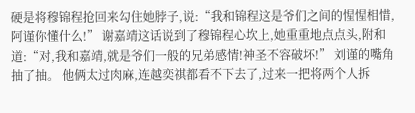硬是将穆锦程抢回来勾住她脖子,说:“我和锦程这是爷们之间的惺惺相惜,阿谨你懂什么!” 谢嘉靖这话说到了穆锦程心坎上,她重重地点点头,附和道:“对,我和嘉靖,就是爷们一般的兄弟感情!神圣不容破坏!” 刘谨的嘴角抽了抽。 他俩太过肉麻,连越奕祺都看不下去了,过来一把将两个人拆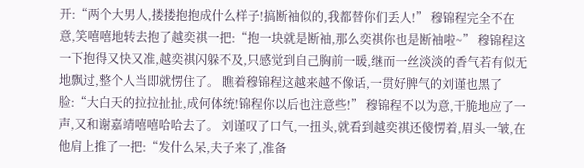开:“两个大男人,搂搂抱抱成什么样子!搞断袖似的,我都替你们丢人!” 穆锦程完全不在意,笑嘻嘻地转去抱了越奕祺一把:“抱一块就是断袖,那么奕祺你也是断袖啦~” 穆锦程这一下抱得又快又准,越奕祺闪躲不及,只感觉到自己胸前一暖,继而一丝淡淡的香气若有似无地飘过,整个人当即就愣住了。 瞧着穆锦程这越来越不像话,一贯好脾气的刘谨也黑了脸:“大白天的拉拉扯扯,成何体统!锦程你以后也注意些!” 穆锦程不以为意,干脆地应了一声,又和谢嘉靖嘻嘻哈哈去了。 刘谨叹了口气,一扭头,就看到越奕祺还傻愣着,眉头一皱,在他肩上推了一把:“发什么呆,夫子来了,准备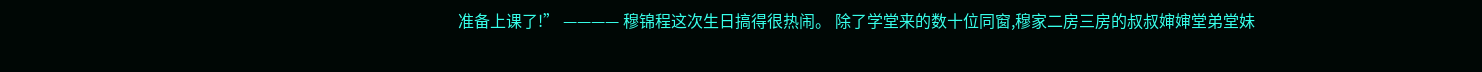准备上课了!” ———— 穆锦程这次生日搞得很热闹。 除了学堂来的数十位同窗,穆家二房三房的叔叔婶婶堂弟堂妹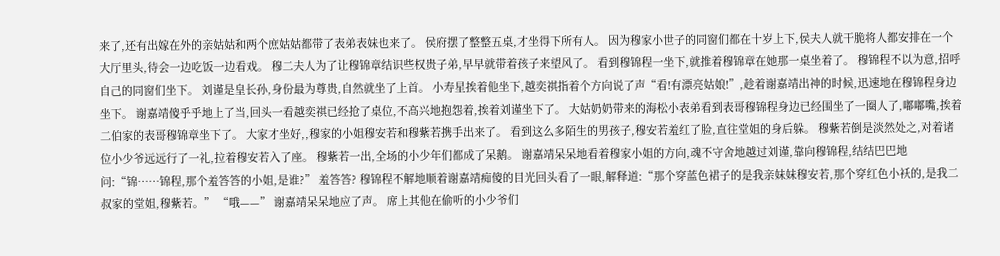来了,还有出嫁在外的亲姑姑和两个庶姑姑都带了表弟表妹也来了。 侯府摆了整整五桌,才坐得下所有人。 因为穆家小世子的同窗们都在十岁上下,侯夫人就干脆将人都安排在一个大厅里头,待会一边吃饭一边看戏。 穆二夫人为了让穆锦章结识些权贵子弟,早早就带着孩子来望风了。 看到穆锦程一坐下,就推着穆锦章在她那一桌坐着了。 穆锦程不以为意,招呼自己的同窗们坐下。 刘谨是皇长孙,身份最为尊贵,自然就坐了上首。 小寿星挨着他坐下,越奕祺指着个方向说了声“看!有漂亮姑娘!”,趁着谢嘉靖出神的时候,迅速地在穆锦程身边坐下。 谢嘉靖傻乎乎地上了当,回头一看越奕祺已经抢了桌位,不高兴地抱怨着,挨着刘谨坐下了。 大姑奶奶带来的海松小表弟看到表哥穆锦程身边已经围坐了一圈人了,嘟嘟嘴,挨着二伯家的表哥穆锦章坐下了。 大家才坐好,,穆家的小姐穆安若和穆紫若携手出来了。 看到这么多陌生的男孩子,穆安若羞红了脸,直往堂姐的身后躲。 穆紫若倒是淡然处之,对着诸位小少爷远远行了一礼,拉着穆安若入了座。 穆紫若一出,全场的小少年们都成了呆鹅。 谢嘉靖呆呆地看着穆家小姐的方向,魂不守舍地越过刘谨,靠向穆锦程,结结巴巴地问:“锦……锦程,那个羞答答的小姐,是谁?” 羞答答? 穆锦程不解地顺着谢嘉靖痴傻的目光回头看了一眼,解释道:“那个穿蓝色裙子的是我亲妹妹穆安若,那个穿红色小袄的,是我二叔家的堂姐,穆紫若。” “哦——” 谢嘉靖呆呆地应了声。 席上其他在偷听的小少爷们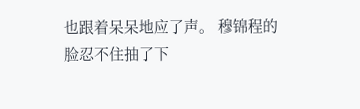也跟着呆呆地应了声。 穆锦程的脸忍不住抽了下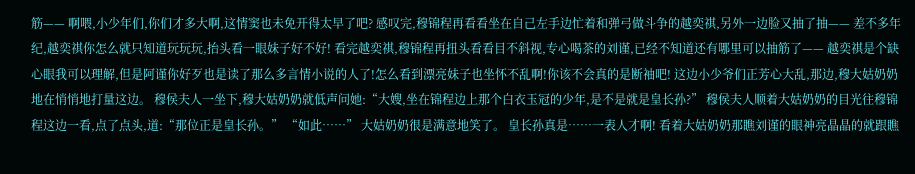筋—— 啊喂,小少年们,你们才多大啊,这情窦也未免开得太早了吧? 感叹完,穆锦程再看看坐在自己左手边忙着和弹弓做斗争的越奕祺,另外一边脸又抽了抽—— 差不多年纪,越奕祺你怎么就只知道玩玩玩,抬头看一眼妹子好不好! 看完越奕祺,穆锦程再扭头看看目不斜视,专心喝茶的刘谨,已经不知道还有哪里可以抽筋了—— 越奕祺是个缺心眼我可以理解,但是阿谨你好歹也是读了那么多言情小说的人了!怎么看到漂亮妹子也坐怀不乱啊!你该不会真的是断袖吧! 这边小少爷们正芳心大乱,那边,穆大姑奶奶地在悄悄地打量这边。 穆侯夫人一坐下,穆大姑奶奶就低声问她:“大嫂,坐在锦程边上那个白衣玉冠的少年,是不是就是皇长孙?” 穆侯夫人顺着大姑奶奶的目光往穆锦程这边一看,点了点头,道:“那位正是皇长孙。” “如此……” 大姑奶奶很是满意地笑了。 皇长孙真是……一表人才啊! 看着大姑奶奶那瞧刘谨的眼神亮晶晶的就跟瞧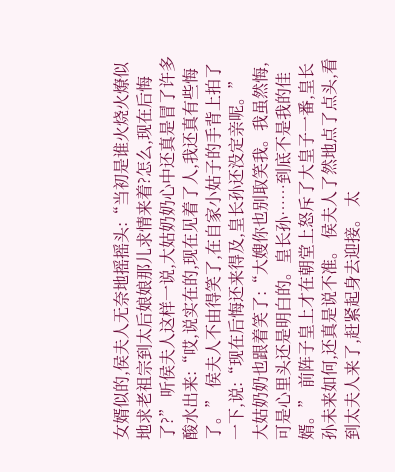女婿似的,侯夫人无奈地摇摇头:“当初是谁火烧火燎似地求老祖宗到太后娘娘那儿求情来着?怎么,现在后悔了?” 听侯夫人这样一说,大姑奶奶心中还真是冒了许多酸水出来:“哎,说实在的,现在见着了人,我还真有些悔了。” 侯夫人不由得笑了,在自家小姑子的手背上拍了一下,说:“现在后悔还来得及,皇长孙还没定亲呢。” 大姑奶奶也跟着笑了:“大嫂你也别取笑我。我虽然悔,可是心里头还是明白的。皇长孙……到底不是我的佳婿。” 前阵子皇上才在朝堂上怒斥了大皇子一番,皇长孙未来如何,还真是说不准。 侯夫人了然地点了点头,看到太夫人来了,赶紧起身去迎接。 太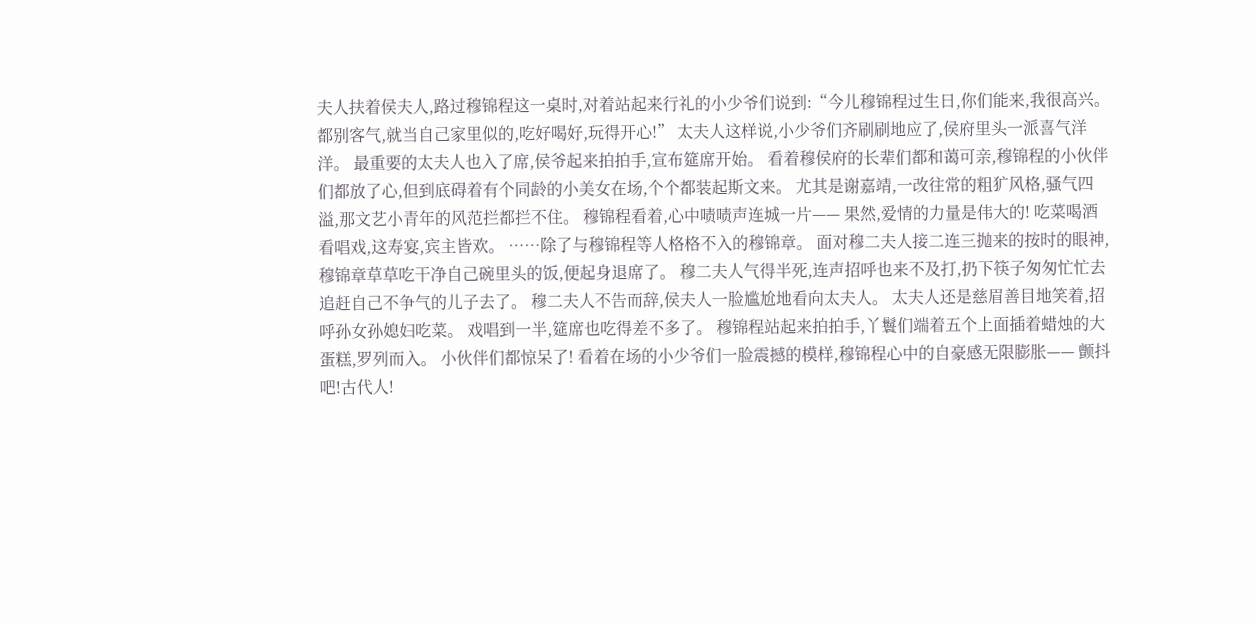夫人扶着侯夫人,路过穆锦程这一桌时,对着站起来行礼的小少爷们说到:“今儿穆锦程过生日,你们能来,我很高兴。都别客气,就当自己家里似的,吃好喝好,玩得开心!” 太夫人这样说,小少爷们齐刷刷地应了,侯府里头一派喜气洋洋。 最重要的太夫人也入了席,侯爷起来拍拍手,宣布筵席开始。 看着穆侯府的长辈们都和蔼可亲,穆锦程的小伙伴们都放了心,但到底碍着有个同龄的小美女在场,个个都装起斯文来。 尤其是谢嘉靖,一改往常的粗犷风格,骚气四溢,那文艺小青年的风范拦都拦不住。 穆锦程看着,心中啧啧声连城一片—— 果然,爱情的力量是伟大的! 吃菜喝酒看唱戏,这寿宴,宾主皆欢。 ……除了与穆锦程等人格格不入的穆锦章。 面对穆二夫人接二连三抛来的按时的眼神,穆锦章草草吃干净自己碗里头的饭,便起身退席了。 穆二夫人气得半死,连声招呼也来不及打,扔下筷子匆匆忙忙去追赶自己不争气的儿子去了。 穆二夫人不告而辞,侯夫人一脸尴尬地看向太夫人。 太夫人还是慈眉善目地笑着,招呼孙女孙媳妇吃菜。 戏唱到一半,筵席也吃得差不多了。 穆锦程站起来拍拍手,丫鬟们端着五个上面插着蜡烛的大蛋糕,罗列而入。 小伙伴们都惊呆了! 看着在场的小少爷们一脸震撼的模样,穆锦程心中的自豪感无限膨胀—— 颤抖吧!古代人!